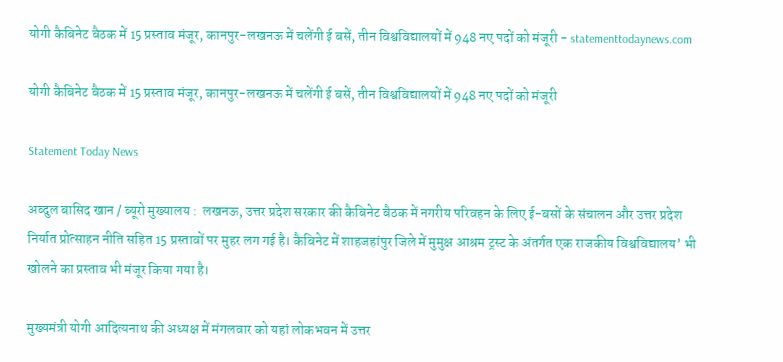योगी कैबिनेट बैठक में 15 प्रस्ताव मंजूर, कानपुर-लखनऊ में चलेंगी ई बसें, तीन विश्वविद्यालयों में 948 नए पदों को मंजूरी - statementtodaynews.com

योगी कैबिनेट बैठक में 15 प्रस्ताव मंजूर, कानपुर-लखनऊ में चलेंगी ई बसें, तीन विश्वविद्यालयों में 948 नए पदों को मंजूरी

Statement Today News

अब्दुल बासिद खान / ब्यूरो मुख्यालय :  लखनऊ, उत्तर प्रदेश सरकार की कैबिनेट बैठक में नगरीय परिवहन के लिए ई-बसों के संचालन और उत्तर प्रदेश निर्यात प्रोत्साहन नीति सहित 15 प्रस्तावों पर मुहर लग गई है। कैबिनेट में शाहजहांपुर जिले में मुमुक्ष आश्रम ट्रस्ट के अंतर्गत एक राजकीय विश्वविद्यालय’ भी खोलने का प्रस्ताव भी मंजूर किया गया है।

मुख्यमंत्री योगी आदित्यनाथ की अध्यक्ष में मंगलवार को यहां लोकभवन में उत्तर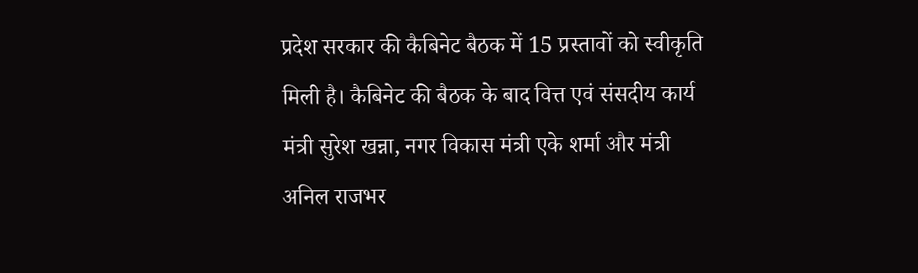प्रदेश सरकार की कैबिनेट बैठक में 15 प्रस्तावों को स्वीकृति मिली है। कैबिनेट की बैठक के बाद वित्त एवं संसदीय कार्य मंत्री सुरेश खन्ना, नगर विकास मंत्री एके शर्मा और मंत्री अनिल राजभर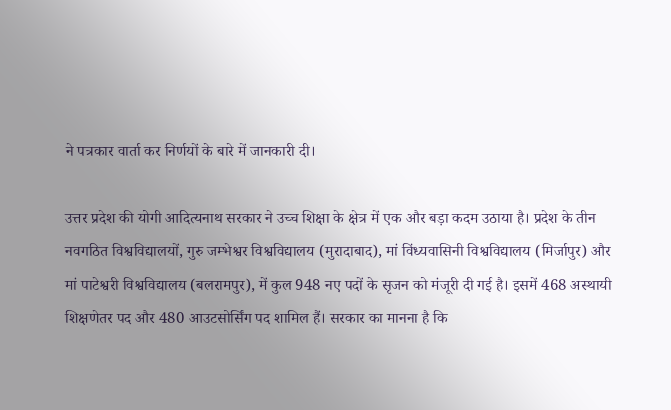ने पत्रकार वार्ता कर निर्णयों के बारे में जानकारी दी।

उत्तर प्रदेश की योगी आदित्यनाथ सरकार ने उच्च शिक्षा के क्षेत्र में एक और बड़ा कदम उठाया है। प्रदेश के तीन नवगठित विश्वविद्यालयों, गुरु जम्भेश्वर विश्वविद्यालय (मुरादाबाद), मां विंध्यवासिनी विश्वविद्यालय (मिर्जापुर) और मां पाटेश्वरी विश्वविद्यालय (बलरामपुर), में कुल 948 नए पदों के सृजन को मंजूरी दी गई है। इसमें 468 अस्थायी शिक्षणेतर पद और 480 आउटसोर्सिंग पद शामिल हैं। सरकार का मानना है कि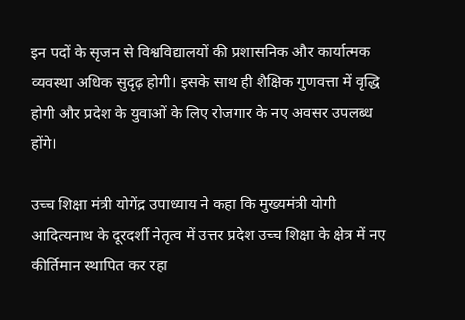इन पदों के सृजन से विश्वविद्यालयों की प्रशासनिक और कार्यात्मक व्यवस्था अधिक सुदृढ़ होगी। इसके साथ ही शैक्षिक गुणवत्ता में वृद्धि होगी और प्रदेश के युवाओं के लिए रोजगार के नए अवसर उपलब्ध होंगे।

उच्च शिक्षा मंत्री योगेंद्र उपाध्याय ने कहा कि मुख्यमंत्री योगी आदित्यनाथ के दूरदर्शी नेतृत्व में उत्तर प्रदेश उच्च शिक्षा के क्षेत्र में नए कीर्तिमान स्थापित कर रहा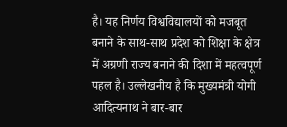है। यह निर्णय विश्वविद्यालयों को मजबूत बनाने के साथ-साथ प्रदेश को शिक्षा के क्षेत्र में अग्रणी राज्य बनाने की दिशा में महत्वपूर्ण पहल है। उल्लेखनीय है कि मुख्यमंत्री योगी आदित्यनाथ ने बार-बार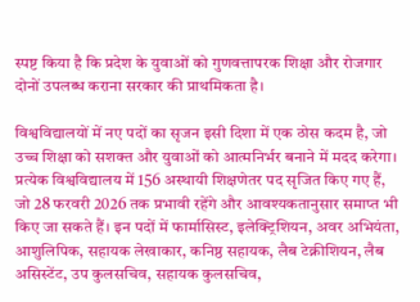स्पष्ट किया है कि प्रदेश के युवाओं को गुणवत्तापरक शिक्षा और रोजगार दोनों उपलब्ध कराना सरकार की प्राथमिकता है।

विश्वविद्यालयों में नए पदों का सृजन इसी दिशा में एक ठोस कदम है, जो उच्च शिक्षा को सशक्त और युवाओं को आत्मनिर्भर बनाने में मदद करेगा। प्रत्येक विश्वविद्यालय में 156 अस्थायी शिक्षणेतर पद सृजित किए गए हैं, जो 28 फरवरी 2026 तक प्रभावी रहेंगे और आवश्यकतानुसार समाप्त भी किए जा सकते हैं। इन पदों में फार्मासिस्ट, इलेक्ट्रिशियन, अवर अभियंता, आशुलिपिक, सहायक लेखाकार, कनिष्ठ सहायक, लैब टेक्नीशियन, लैब असिस्टेंट, उप कुलसचिव, सहायक कुलसचिव,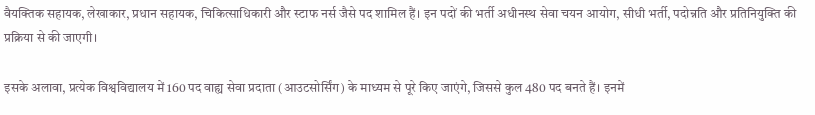वैयक्तिक सहायक, लेखाकार, प्रधान सहायक, चिकित्साधिकारी और स्टाफ नर्स जैसे पद शामिल हैं। इन पदों की भर्ती अधीनस्थ सेवा चयन आयोग, सीधी भर्ती, पदोन्नति और प्रतिनियुक्ति की प्रक्रिया से की जाएगी।

इसके अलावा, प्रत्येक विश्वविद्यालय में 160 पद वाह्य सेवा प्रदाता (आउटसोर्सिंग) के माध्यम से पूरे किए जाएंगे, जिससे कुल 480 पद बनते हैं। इनमें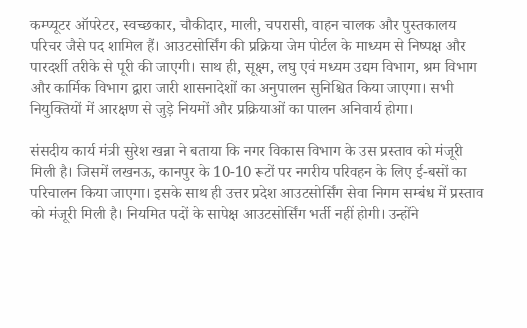कम्प्यूटर ऑपरेटर, स्वच्छकार, चौकीदार, माली, चपरासी, वाहन चालक और पुस्तकालय परिचर जैसे पद शामिल हैं। आउटसोर्सिंग की प्रक्रिया जेम पोर्टल के माध्यम से निष्पक्ष और पारदर्शी तरीके से पूरी की जाएगी। साथ ही, सूक्ष्म, लघु एवं मध्यम उद्यम विभाग, श्रम विभाग और कार्मिक विभाग द्वारा जारी शासनादेशों का अनुपालन सुनिश्चित किया जाएगा। सभी नियुक्तियों में आरक्षण से जुड़े नियमों और प्रक्रियाओं का पालन अनिवार्य होगा।

संसदीय कार्य मंत्री सुरेश खन्ना ने बताया कि नगर विकास विभाग के उस प्रस्ताव को मंजूरी मिली है। जिसमें लखनऊ, कानपुर के 10-10 रूटों पर नगरीय परिवहन के लिए ई-बसों का परिचालन किया जाएगा। इसके साथ ही उत्तर प्रदेश आउटसोर्सिंग सेवा निगम सम्बंध में प्रस्ताव को मंजूरी मिली है। नियमित पदों के सापेक्ष आउटसोर्सिंग भर्ती नहीं होगी। उन्होंने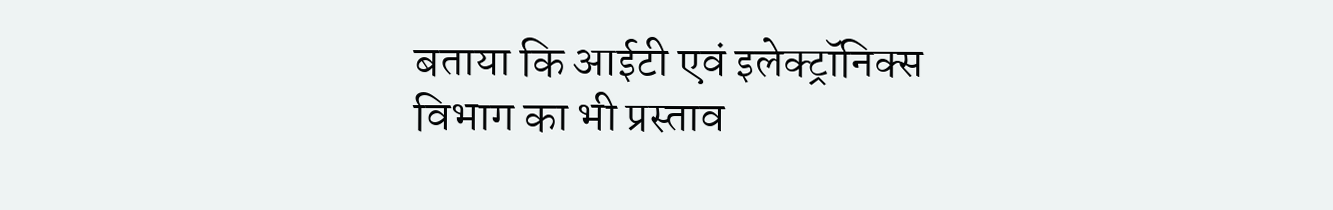बताया कि आईटी एवं इलेक्ट्रॉनिक्स विभाग का भी प्रस्ताव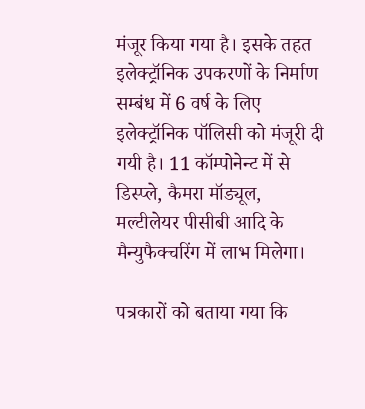मंजूर किया गया है। इसके तहत इलेक्ट्रॉनिक उपकरणों के निर्माण सम्बंध में 6 वर्ष के लिए इलेक्ट्रॉनिक पॉलिसी को मंजूरी दी गयी है। 11 कॉम्पोनेन्ट में से डिस्प्ले, कैमरा मॉड्यूल, मल्टीलेयर पीसीबी आदि के मैन्युफैक्चरिंग में लाभ मिलेगा।

पत्रकारों को बताया गया कि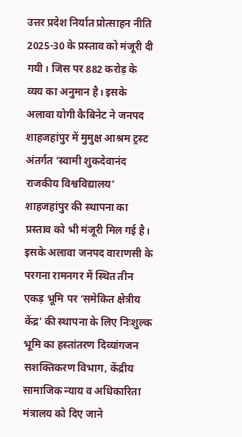उत्तर प्रदेश निर्यात प्रोत्साहन नीति 2025-30 के प्रस्ताव को मंजूरी दी गयी। जिस पर 882 करोड़ के व्यय का अनुमान है। इसके अलावा योगी कैबिनेट ने जनपद शाहजहांपुर में मुमुक्ष आश्रम ट्रस्ट अंतर्गत ‘स्वामी शुकदेवानंद राजकीय विश्वविद्यालय’ शाहजहांपुर की स्थापना का प्रस्ताव को भी मंजूरी मिल गई है। इसके अलावा जनपद वाराणसी के परगना रामनगर में स्थित तीन एकड़ भूमि पर ‘समेकित क्षेत्रीय केंद्र’ की स्थापना के लिए निःशुल्क भूमि का हस्तांतरण दिव्यांगजन सशक्तिकरण विभाग, केंद्रीय सामाजिक न्याय व अधिकारिता मंत्रालय को दिए जाने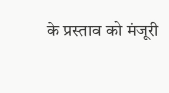के प्रस्ताव को मंजूरी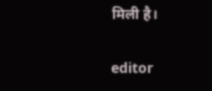मिली है।

editor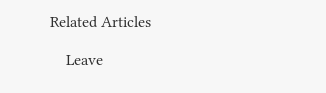Related Articles

    Leave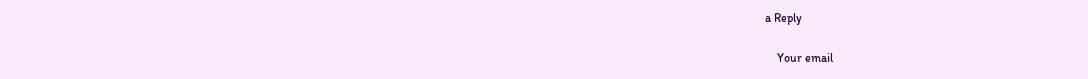a Reply

    Your email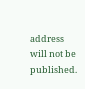address will not be published.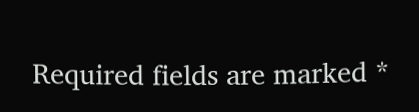Required fields are marked *